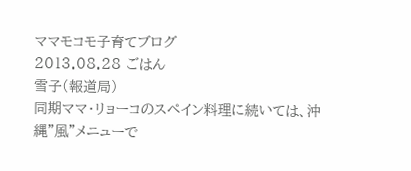ママモコモ子育てブログ
2013.08.28 ごはん
雪子(報道局)
同期ママ・リョーコのスペイン料理に続いては、沖縄"風"メニューで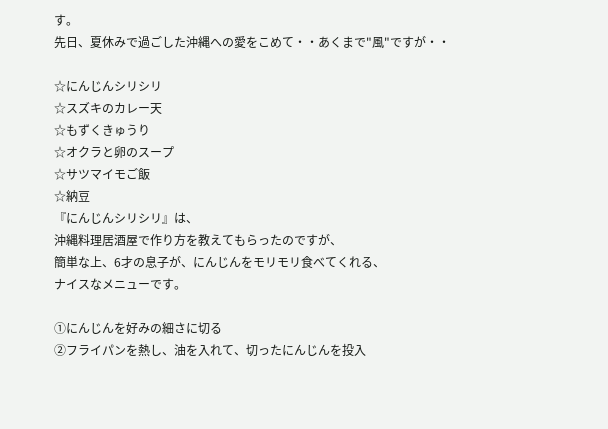す。
先日、夏休みで過ごした沖縄への愛をこめて・・あくまで"風"ですが・・

☆にんじんシリシリ
☆スズキのカレー天
☆もずくきゅうり
☆オクラと卵のスープ
☆サツマイモご飯
☆納豆
『にんじんシリシリ』は、
沖縄料理居酒屋で作り方を教えてもらったのですが、
簡単な上、6才の息子が、にんじんをモリモリ食べてくれる、
ナイスなメニューです。

①にんじんを好みの細さに切る
②フライパンを熱し、油を入れて、切ったにんじんを投入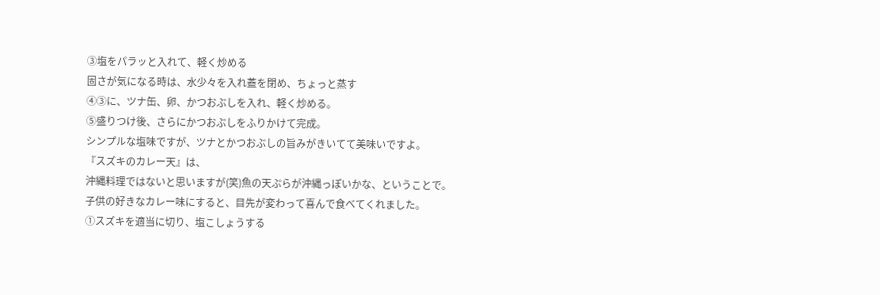③塩をパラッと入れて、軽く炒める
固さが気になる時は、水少々を入れ蓋を閉め、ちょっと蒸す
④③に、ツナ缶、卵、かつおぶしを入れ、軽く炒める。
⑤盛りつけ後、さらにかつおぶしをふりかけて完成。
シンプルな塩味ですが、ツナとかつおぶしの旨みがきいてて美味いですよ。
『スズキのカレー天』は、
沖縄料理ではないと思いますが(笑)魚の天ぷらが沖縄っぽいかな、ということで。
子供の好きなカレー味にすると、目先が変わって喜んで食べてくれました。
①スズキを適当に切り、塩こしょうする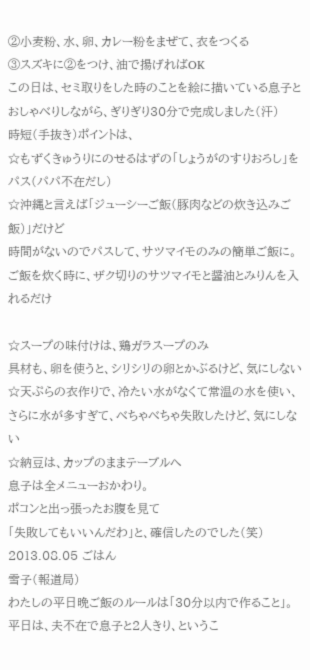②小麦粉、水、卵、カレー粉をまぜて、衣をつくる
③スズキに②をつけ、油で揚げればOK
この日は、セミ取りをした時のことを絵に描いている息子と
おしゃべりしながら、ぎりぎり30分で完成しました(汗)
時短(手抜き)ポイントは、
☆もずくきゅうりにのせるはずの「しょうがのすりおろし」をパス(パパ不在だし)
☆沖縄と言えば「ジューシーご飯(豚肉などの炊き込みご飯)」だけど
時間がないのでパスして、サツマイモのみの簡単ご飯に。
ご飯を炊く時に、ザク切りのサツマイモと醤油とみりんを入れるだけ

☆スープの味付けは、鶏ガラスープのみ
具材も、卵を使うと、シリシリの卵とかぶるけど、気にしない
☆天ぷらの衣作りで、冷たい水がなくて常温の水を使い、
さらに水が多すぎて、べちゃべちゃ失敗したけど、気にしない
☆納豆は、カップのままテーブルへ
息子は全メニューおかわり。
ポコンと出っ張ったお腹を見て
「失敗してもいいんだわ」と、確信したのでした(笑)
2013.08.05 ごはん
雪子(報道局)
わたしの平日晩ご飯のルールは「30分以内で作ること」。
平日は、夫不在で息子と2人きり、というこ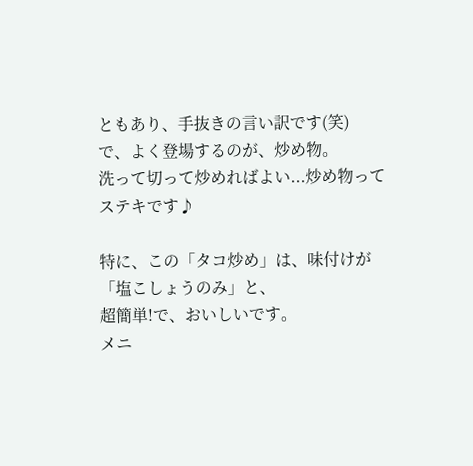ともあり、手抜きの言い訳です(笑)
で、よく登場するのが、炒め物。
洗って切って炒めればよい...炒め物ってステキです♪

特に、この「タコ炒め」は、味付けが「塩こしょうのみ」と、
超簡単!で、おいしいです。
メニ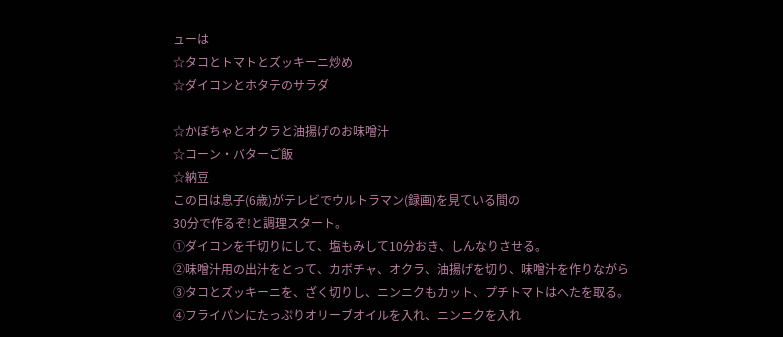ューは
☆タコとトマトとズッキーニ炒め
☆ダイコンとホタテのサラダ

☆かぼちゃとオクラと油揚げのお味噌汁
☆コーン・バターご飯
☆納豆
この日は息子(6歳)がテレビでウルトラマン(録画)を見ている間の
30分で作るぞ!と調理スタート。
①ダイコンを千切りにして、塩もみして10分おき、しんなりさせる。
②味噌汁用の出汁をとって、カボチャ、オクラ、油揚げを切り、味噌汁を作りながら
③タコとズッキーニを、ざく切りし、ニンニクもカット、プチトマトはへたを取る。
④フライパンにたっぷりオリーブオイルを入れ、ニンニクを入れ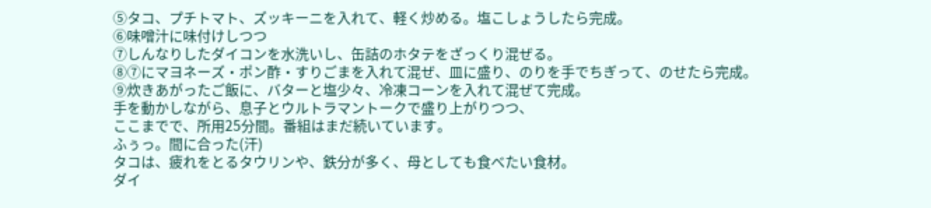⑤タコ、プチトマト、ズッキーニを入れて、軽く炒める。塩こしょうしたら完成。
⑥味噌汁に味付けしつつ
⑦しんなりしたダイコンを水洗いし、缶詰のホタテをざっくり混ぜる。
⑧⑦にマヨネーズ・ポン酢・すりごまを入れて混ぜ、皿に盛り、のりを手でちぎって、のせたら完成。
⑨炊きあがったご飯に、バターと塩少々、冷凍コーンを入れて混ぜて完成。
手を動かしながら、息子とウルトラマントークで盛り上がりつつ、
ここまでで、所用25分間。番組はまだ続いています。
ふぅっ。間に合った(汗)
タコは、疲れをとるタウリンや、鉄分が多く、母としても食べたい食材。
ダイ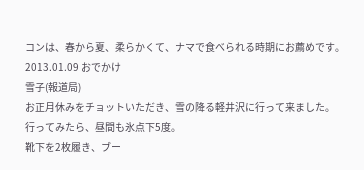コンは、春から夏、柔らかくて、ナマで食べられる時期にお薦めです。
2013.01.09 おでかけ
雪子(報道局)
お正月休みをチョットいただき、雪の降る軽井沢に行って来ました。
行ってみたら、昼間も氷点下5度。
靴下を2枚履き、ブー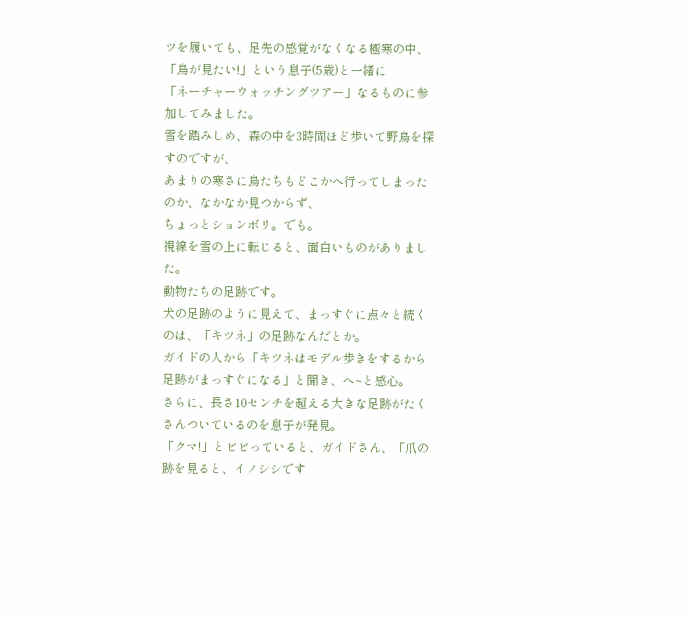ツを履いても、足先の感覚がなくなる極寒の中、
「鳥が見たい!」という息子(5歳)と一緒に
「ネーチャーウォッチングツアー」なるものに参加してみました。
雪を踏みしめ、森の中を3時間ほど歩いて野鳥を探すのですが、
あまりの寒さに鳥たちもどこかへ行ってしまったのか、なかなか見つからず、
ちょっとションボリ。でも。
視線を雪の上に転じると、面白いものがありました。
動物たちの足跡です。
犬の足跡のように見えて、まっすぐに点々と続くのは、「キツネ」の足跡なんだとか。
ガイドの人から「キツネはモデル歩きをするから足跡がまっすぐになる」と聞き、へ~と感心。
さらに、長さ10センチを超える大きな足跡がたくさんついているのを息子が発見。
「クマ!」とビビっていると、ガイドさん、「爪の跡を見ると、イノシシです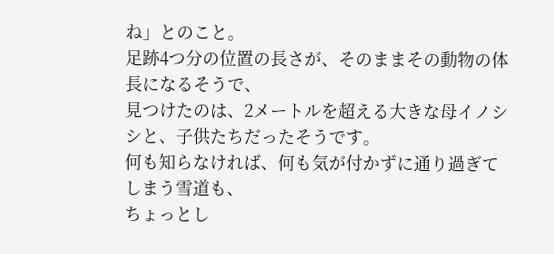ね」とのこと。
足跡4つ分の位置の長さが、そのままその動物の体長になるそうで、
見つけたのは、2メートルを超える大きな母イノシシと、子供たちだったそうです。
何も知らなければ、何も気が付かずに通り過ぎてしまう雪道も、
ちょっとし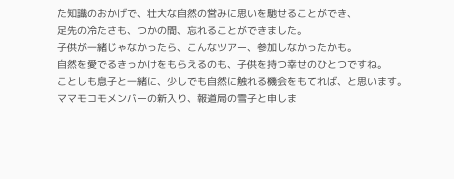た知識のおかげで、壮大な自然の営みに思いを馳せることができ、
足先の冷たさも、つかの間、忘れることができました。
子供が一緒じゃなかったら、こんなツアー、参加しなかったかも。
自然を愛でるきっかけをもらえるのも、子供を持つ幸せのひとつですね。
ことしも息子と一緒に、少しでも自然に触れる機会をもてれば、と思います。
ママモコモメンバーの新入り、報道局の雪子と申しま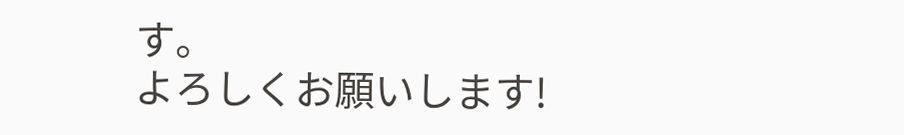す。
よろしくお願いします!